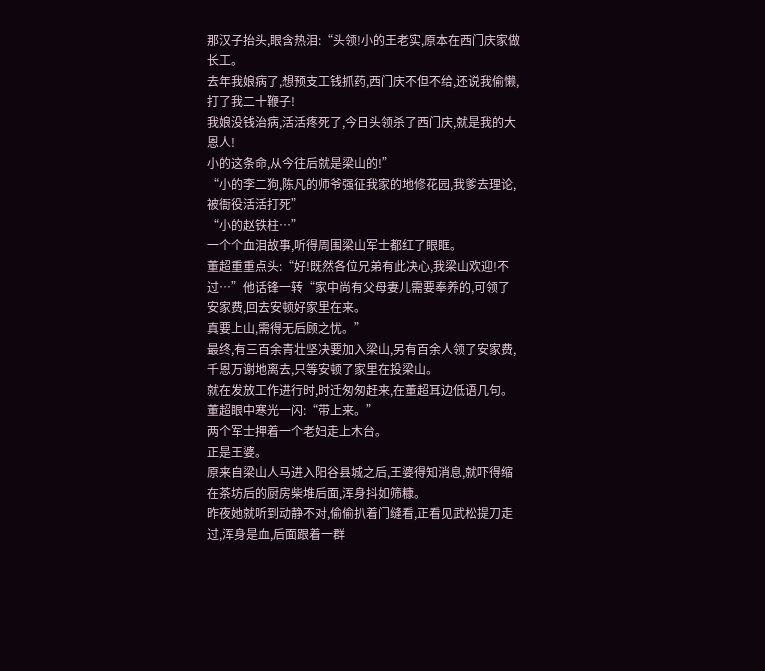那汉子抬头,眼含热泪:“头领!小的王老实,原本在西门庆家做长工。
去年我娘病了,想预支工钱抓药,西门庆不但不给,还说我偷懒,打了我二十鞭子!
我娘没钱治病,活活疼死了,今日头领杀了西门庆,就是我的大恩人!
小的这条命,从今往后就是梁山的!”
“小的李二狗,陈凡的师爷强征我家的地修花园,我爹去理论,被衙役活活打死”
“小的赵铁柱…”
一个个血泪故事,听得周围梁山军士都红了眼眶。
董超重重点头:“好!既然各位兄弟有此决心,我梁山欢迎!不过…”他话锋一转“家中尚有父母妻儿需要奉养的,可领了安家费,回去安顿好家里在来。
真要上山,需得无后顾之忧。”
最终,有三百余青壮坚决要加入梁山,另有百余人领了安家费,千恩万谢地离去,只等安顿了家里在投梁山。
就在发放工作进行时,时迁匆匆赶来,在董超耳边低语几句。
董超眼中寒光一闪:“带上来。”
两个军士押着一个老妇走上木台。
正是王婆。
原来自梁山人马进入阳谷县城之后,王婆得知消息,就吓得缩在茶坊后的厨房柴堆后面,浑身抖如筛糠。
昨夜她就听到动静不对,偷偷扒着门缝看,正看见武松提刀走过,浑身是血,后面跟着一群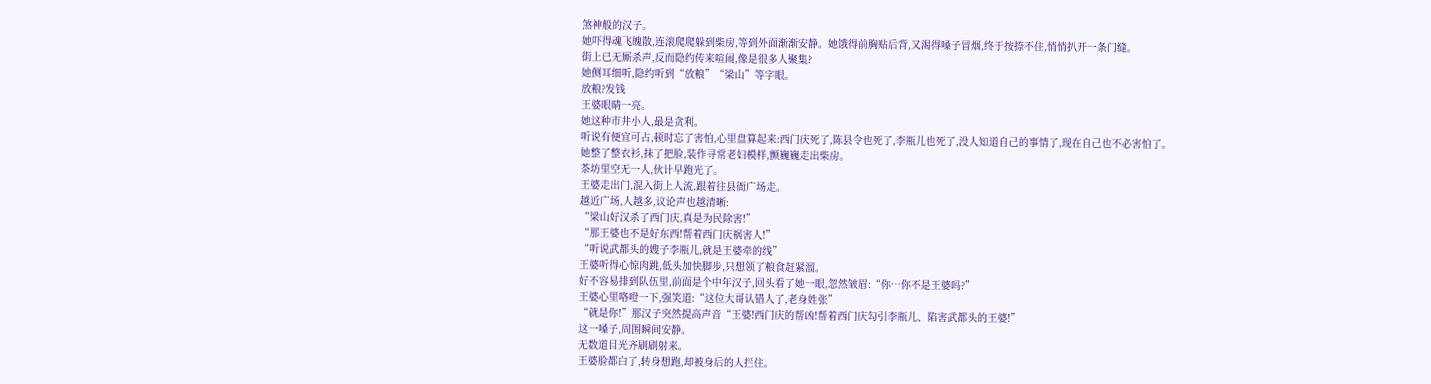煞神般的汉子。
她吓得魂飞魄散,连滚爬爬躲到柴房,等到外面渐渐安静。她饿得前胸贴后背,又渴得嗓子冒烟,终于按捺不住,悄悄扒开一条门缝。
街上已无厮杀声,反而隐约传来喧闹,像是很多人聚集?
她侧耳细听,隐约听到“放粮”“梁山”等字眼。
放粮?发钱
王婆眼睛一亮。
她这种市井小人,最是贪利。
听说有便宜可占,顿时忘了害怕,心里盘算起来:西门庆死了,陈县令也死了,李瓶儿也死了,没人知道自己的事情了,现在自己也不必害怕了。
她整了整衣衫,抹了把脸,装作寻常老妇模样,颤巍巍走出柴房。
茶坊里空无一人,伙计早跑光了。
王婆走出门,混入街上人流,跟着往县衙广场走。
越近广场,人越多,议论声也越清晰:
“梁山好汉杀了西门庆,真是为民除害!”
“那王婆也不是好东西!帮着西门庆祸害人!”
“听说武都头的嫂子李瓶儿,就是王婆牵的线”
王婆听得心惊肉跳,低头加快脚步,只想领了粮食赶紧溜。
好不容易排到队伍里,前面是个中年汉子,回头看了她一眼,忽然皱眉:“你…你不是王婆吗?”
王婆心里咯噔一下,强笑道:“这位大哥认错人了,老身姓张”
“就是你!”那汉子突然提高声音“王婆!西门庆的帮凶!帮着西门庆勾引李瓶儿、陷害武都头的王婆!”
这一嗓子,周围瞬间安静。
无数道目光齐刷刷射来。
王婆脸都白了,转身想跑,却被身后的人拦住。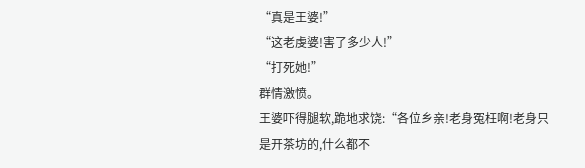“真是王婆!”
“这老虔婆!害了多少人!”
“打死她!”
群情激愤。
王婆吓得腿软,跪地求饶:“各位乡亲!老身冤枉啊!老身只是开茶坊的,什么都不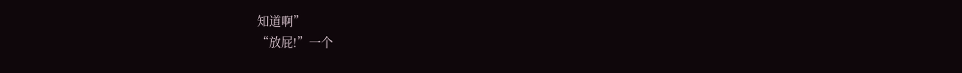知道啊”
“放屁!”一个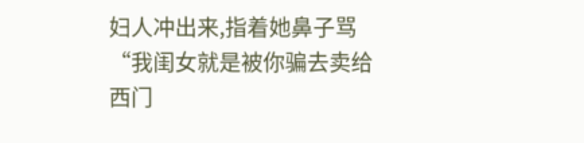妇人冲出来,指着她鼻子骂“我闺女就是被你骗去卖给西门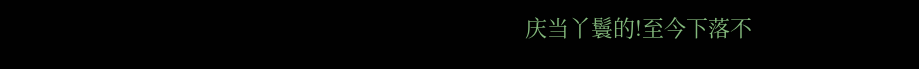庆当丫鬟的!至今下落不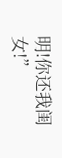明!你还我闺女!”